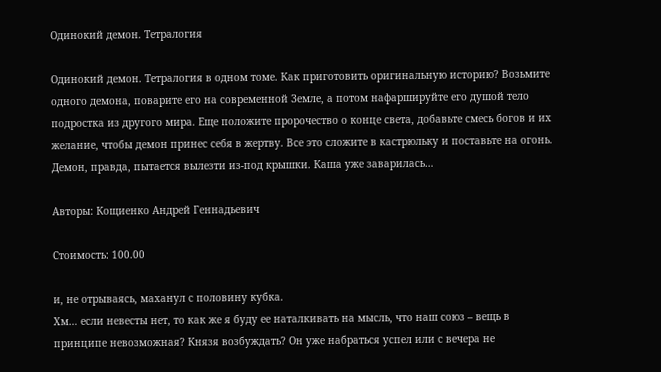Одинокий демон. Тетралогия

Одинокий демон. Тетралогия в одном томе. Как приготовить оригинальную историю? Возьмите одного демона, поварите его на современной Земле, а потом нафаршируйте его душой тело подростка из другого мира. Еще положите пророчество о конце света, добавьте смесь богов и их желание, чтобы демон принес себя в жертву. Все это сложите в кастрюльку и поставьте на огонь. Демон, правда, пытается вылезти из-под крышки. Каша уже заварилась…

Авторы: Кощиенко Андрей Геннадьевич

Стоимость: 100.00

и, не отрываясь, маханул с половину кубка.
Хм… если невесты нет, то как же я буду ее наталкивать на мысль, что наш союз – вещь в принципе невозможная? Князя возбуждать? Он уже набраться успел или с вечера не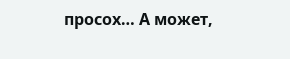просох… А может,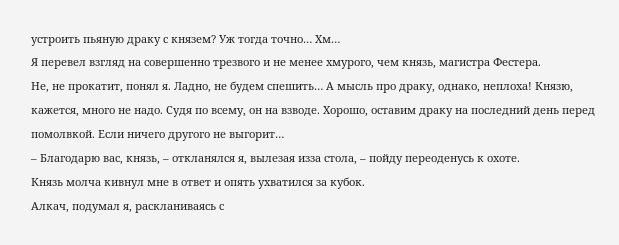устроить пьяную драку с князем? Уж тогда точно… Хм…
Я перевел взгляд на совершенно трезвого и не менее хмурого, чем князь, магистра Фестера.
Не, не прокатит, понял я. Ладно, не будем спешить… А мысль про драку, однако, неплоха! Князю, кажется, много не надо. Судя по всему, он на взводе. Хорошо, оставим драку на последний день перед помолвкой. Если ничего другого не выгорит…
– Благодарю вас, князь, – откланялся я, вылезая изза стола, – пойду переоденусь к охоте.
Князь молча кивнул мне в ответ и опять ухватился за кубок.
Алкач, подумал я, раскланиваясь с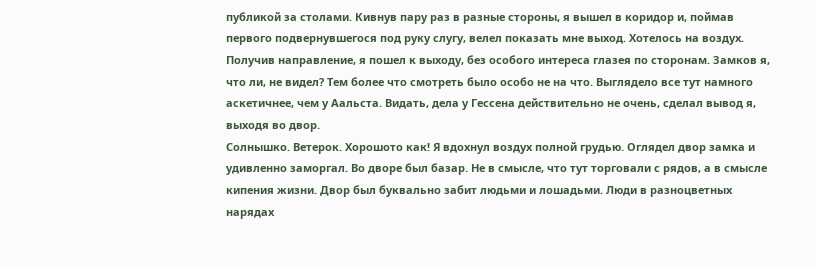публикой за столами. Кивнув пару раз в разные стороны, я вышел в коридор и, поймав первого подвернувшегося под руку слугу, велел показать мне выход. Хотелось на воздух. Получив направление, я пошел к выходу, без особого интереса глазея по сторонам. Замков я, что ли, не видел? Тем более что смотреть было особо не на что. Выглядело все тут намного аскетичнее, чем у Аальста. Видать, дела у Гессена действительно не очень, сделал вывод я, выходя во двор.
Солнышко. Ветерок. Хорошото как! Я вдохнул воздух полной грудью. Оглядел двор замка и удивленно заморгал. Во дворе был базар. Не в смысле, что тут торговали с рядов, а в смысле кипения жизни. Двор был буквально забит людьми и лошадьми. Люди в разноцветных нарядах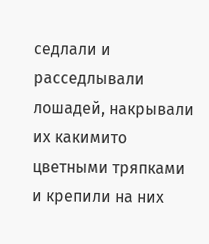седлали и расседлывали лошадей, накрывали их какимито цветными тряпками и крепили на них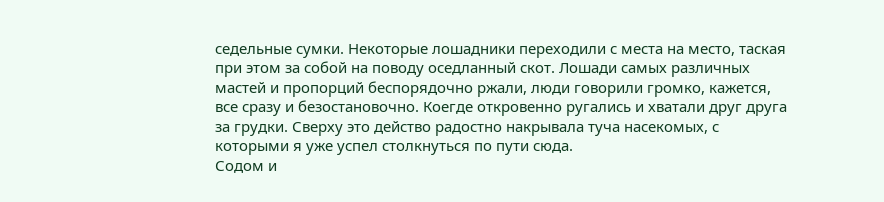седельные сумки. Некоторые лошадники переходили с места на место, таская при этом за собой на поводу оседланный скот. Лошади самых различных мастей и пропорций беспорядочно ржали, люди говорили громко, кажется, все сразу и безостановочно. Коегде откровенно ругались и хватали друг друга за грудки. Сверху это действо радостно накрывала туча насекомых, с которыми я уже успел столкнуться по пути сюда.
Содом и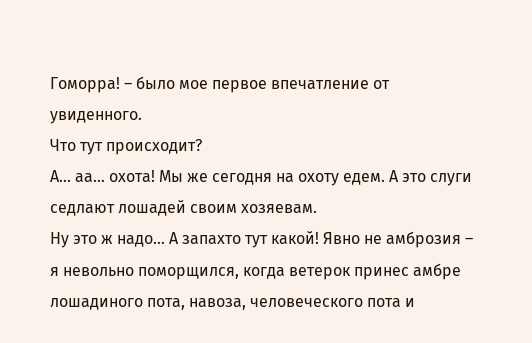Гоморра! – было мое первое впечатление от увиденного.
Что тут происходит?
А… аа… охота! Мы же сегодня на охоту едем. А это слуги седлают лошадей своим хозяевам.
Ну это ж надо… А запахто тут какой! Явно не амброзия – я невольно поморщился, когда ветерок принес амбре лошадиного пота, навоза, человеческого пота и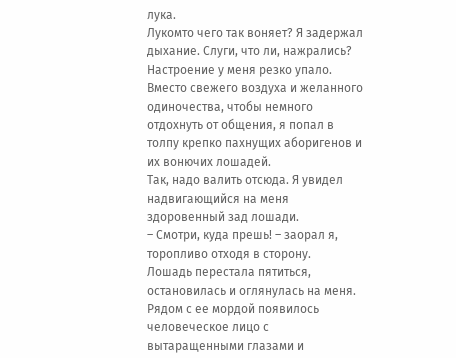лука.
Лукомто чего так воняет? Я задержал дыхание. Слуги, что ли, нажрались? Настроение у меня резко упало. Вместо свежего воздуха и желанного одиночества, чтобы немного отдохнуть от общения, я попал в толпу крепко пахнущих аборигенов и их вонючих лошадей.
Так, надо валить отсюда. Я увидел надвигающийся на меня здоровенный зад лошади.
– Смотри, куда прешь! – заорал я, торопливо отходя в сторону.
Лошадь перестала пятиться, остановилась и оглянулась на меня. Рядом с ее мордой появилось человеческое лицо с вытаращенными глазами и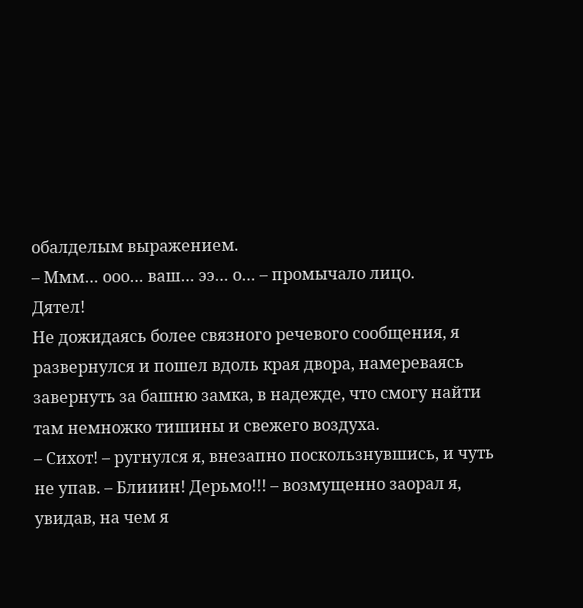обалделым выражением.
– Ммм… ооо… ваш… ээ… о… – промычало лицо.
Дятел!
Не дожидаясь более связного речевого сообщения, я развернулся и пошел вдоль края двора, намереваясь завернуть за башню замка, в надежде, что смогу найти там немножко тишины и свежего воздуха.
– Сихот! – ругнулся я, внезапно поскользнувшись, и чуть не упав. – Блииин! Дерьмо!!! – возмущенно заорал я, увидав, на чем я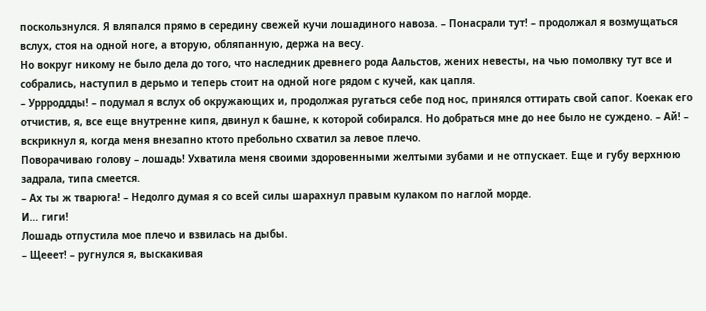поскользнулся. Я вляпался прямо в середину свежей кучи лошадиного навоза. – Понасрали тут! – продолжал я возмущаться вслух, стоя на одной ноге, а вторую, обляпанную, держа на весу.
Но вокруг никому не было дела до того, что наследник древнего рода Аальстов, жених невесты, на чью помолвку тут все и собрались, наступил в дерьмо и теперь стоит на одной ноге рядом с кучей, как цапля.
– Уррроддды! – подумал я вслух об окружающих и, продолжая ругаться себе под нос, принялся оттирать свой сапог. Коекак его отчистив, я, все еще внутренне кипя, двинул к башне, к которой собирался. Но добраться мне до нее было не суждено. – Ай! – вскрикнул я, когда меня внезапно ктото пребольно схватил за левое плечо.
Поворачиваю голову – лошадь! Ухватила меня своими здоровенными желтыми зубами и не отпускает. Еще и губу верхнюю задрала, типа смеется.
– Ах ты ж тварюга! – Недолго думая я со всей силы шарахнул правым кулаком по наглой морде.
И… гиги!
Лошадь отпустила мое плечо и взвилась на дыбы.
– Щееет! – ругнулся я, выскакивая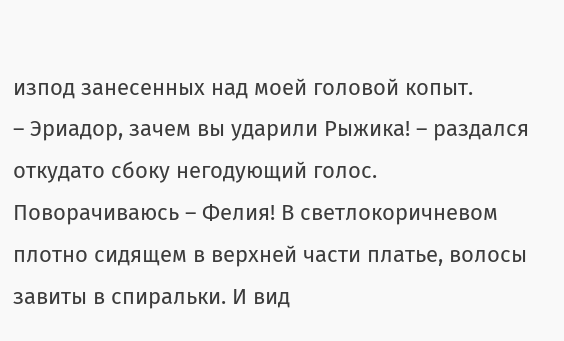изпод занесенных над моей головой копыт.
– Эриадор, зачем вы ударили Рыжика! – раздался откудато сбоку негодующий голос.
Поворачиваюсь – Фелия! В светлокоричневом плотно сидящем в верхней части платье, волосы завиты в спиральки. И вид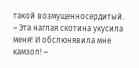такой возмущенносердитый.
– Эта наглая скотина укусила меня! И обслюнявила мне камзол! –